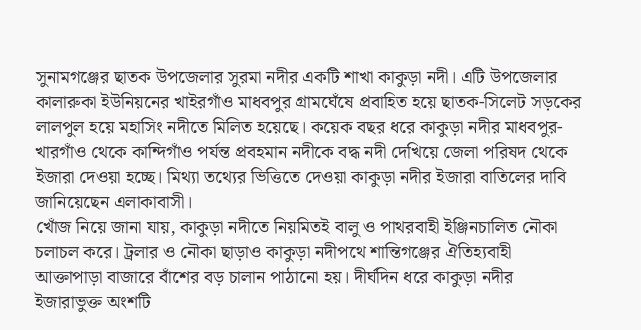সুনামগঞ্জের ছাতক উপজেলার সুরমা নদীর একটি শাখা কাকুড়া নদী। এটি উপজেলার কালারুকা ইউনিয়নের খাইরগাঁও মাধবপুর গ্রামঘেঁষে প্রবাহিত হয়ে ছাতক-সিলেট সড়কের লালপুল হয়ে মহাসিং নদীতে মিলিত হয়েছে। কয়েক বছর ধরে কাকুড়া নদীর মাধবপুর-খারগাঁও থেকে কান্দিগাঁও পর্যন্ত প্রবহমান নদীকে বদ্ধ নদী দেখিয়ে জেলা পরিষদ থেকে ইজারা দেওয়া হচ্ছে। মিথ্যা তথ্যের ভিত্তিতে দেওয়া কাকুড়া নদীর ইজারা বাতিলের দাবি জানিয়েছেন এলাকাবাসী।
খোঁজ নিয়ে জানা যায়, কাকুড়া নদীতে নিয়মিতই বালু ও পাথরবাহী ইঞ্জিনচালিত নৌকা চলাচল করে। ট্রলার ও নৌকা ছাড়াও কাকুড়া নদীপথে শান্তিগঞ্জের ঐতিহ্যবাহী আক্তাপাড়া বাজারে বাঁশের বড় চালান পাঠানো হয়। দীর্ঘদিন ধরে কাকুড়া নদীর ইজারাভুক্ত অংশটি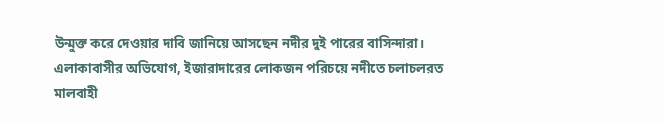উন্মুক্ত করে দেওয়ার দাবি জানিয়ে আসছেন নদীর দুই পারের বাসিন্দারা। এলাকাবাসীর অভিযোগ, ইজারাদারের লোকজন পরিচয়ে নদীতে চলাচলরত মালবাহী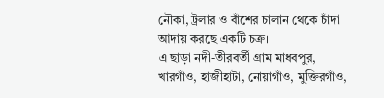নৌকা, ট্রলার ও বাঁশের চালান থেকে চাঁদা আদায় করছে একটি চক্র।
এ ছাড়া নদী-তীরবর্তী গ্রাম মাধবপুর, খারগাঁও, হাজীহাটা, নোয়াগাঁও, মুক্তিরগাঁও,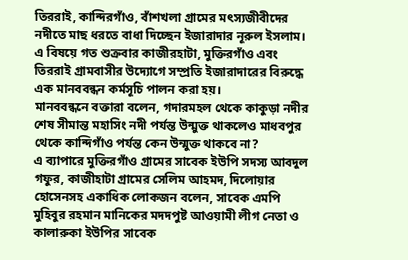তিররাই, কান্দিরগাঁও, বাঁশখলা গ্রামের মৎস্যজীবীদের নদীতে মাছ ধরতে বাধা দিচ্ছেন ইজারাদার নূরুল ইসলাম। এ বিষয়ে গত শুক্রবার কাজীরহাটা, মুক্তিরগাঁও এবং তিররাই গ্রামবাসীর উদ্যোগে সম্প্রতি ইজারাদারের বিরুদ্ধে এক মানববন্ধন কর্মসূচি পালন করা হয়।
মানববন্ধনে বক্তারা বলেন, গদারমহল থেকে কাকুড়া নদীর শেষ সীমান্ত মহাসিং নদী পর্যন্ত উন্মুক্ত থাকলেও মাধবপুর থেকে কান্দিগাঁও পর্যন্ত কেন উন্মুক্ত থাকবে না?
এ ব্যাপারে মুক্তিরগাঁও গ্রামের সাবেক ইউপি সদস্য আবদুল গফুর, কাজীহাটা গ্রামের সেলিম আহমদ, দিলোয়ার হোসেনসহ একাধিক লোকজন বলেন, সাবেক এমপি মুহিবুর রহমান মানিকের মদদপুষ্ট আওয়ামী লীগ নেতা ও কালারুকা ইউপির সাবেক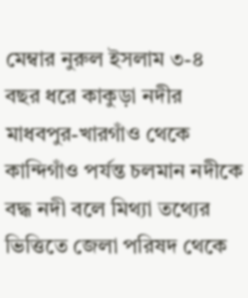মেম্বার নুরুল ইসলাম ৩-৪ বছর ধরে কাকুড়া নদীর মাধবপুর-খারগাঁও থেকে কান্দিগাঁও পর্যন্ত চলমান নদীকে বদ্ধ নদী বলে মিথ্যা তথ্যের ভিত্তিতে জেলা পরিষদ থেকে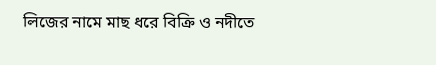লিজের নামে মাছ ধরে বিক্রি ও নদীতে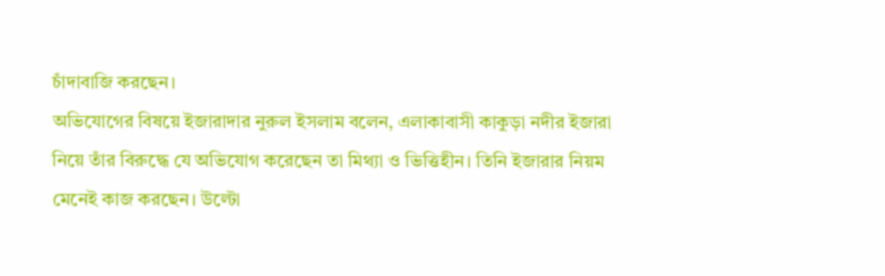চাঁদাবাজি করছেন।
অভিযোগের বিষয়ে ইজারাদার নুরুল ইসলাম বলেন, এলাকাবাসী কাকুড়া নদীর ইজারা নিয়ে তাঁর বিরুদ্ধে যে অভিযোগ করেছেন তা মিথ্যা ও ভিত্তিহীন। তিনি ইজারার নিয়ম মেনেই কাজ করছেন। উল্টো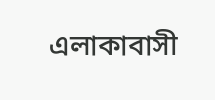এলাকাবাসী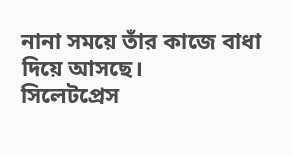নানা সময়ে তাঁর কাজে বাধা দিয়ে আসছে।
সিলেটপ্রেস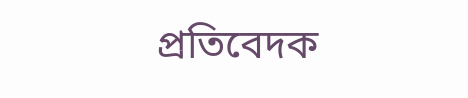প্রতিবেদক